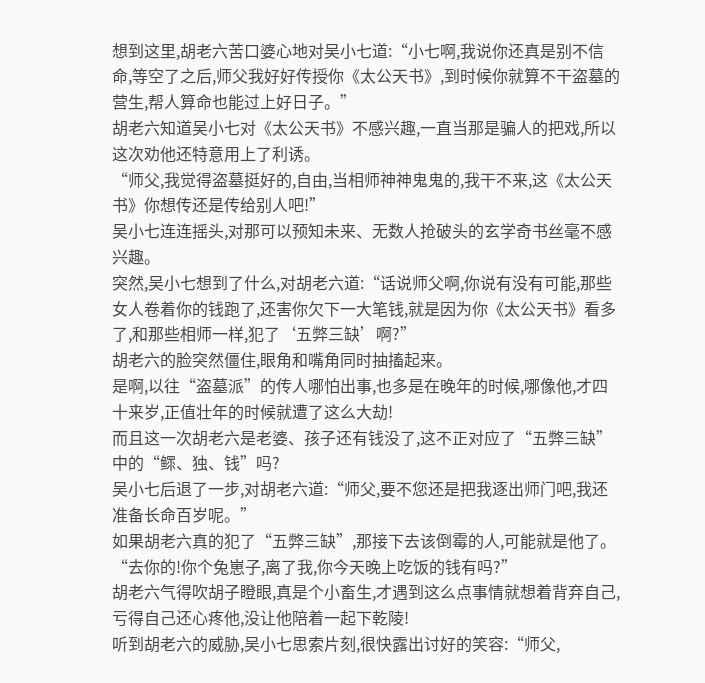想到这里,胡老六苦口婆心地对吴小七道:“小七啊,我说你还真是别不信命,等空了之后,师父我好好传授你《太公天书》,到时候你就算不干盗墓的营生,帮人算命也能过上好日子。”
胡老六知道吴小七对《太公天书》不感兴趣,一直当那是骗人的把戏,所以这次劝他还特意用上了利诱。
“师父,我觉得盗墓挺好的,自由,当相师神神鬼鬼的,我干不来,这《太公天书》你想传还是传给别人吧!”
吴小七连连摇头,对那可以预知未来、无数人抢破头的玄学奇书丝毫不感兴趣。
突然,吴小七想到了什么,对胡老六道:“话说师父啊,你说有没有可能,那些女人卷着你的钱跑了,还害你欠下一大笔钱,就是因为你《太公天书》看多了,和那些相师一样,犯了‘五弊三缺’啊?”
胡老六的脸突然僵住,眼角和嘴角同时抽搐起来。
是啊,以往“盗墓派”的传人哪怕出事,也多是在晚年的时候,哪像他,才四十来岁,正值壮年的时候就遭了这么大劫!
而且这一次胡老六是老婆、孩子还有钱没了,这不正对应了“五弊三缺”中的“鳏、独、钱”吗?
吴小七后退了一步,对胡老六道:“师父,要不您还是把我逐出师门吧,我还准备长命百岁呢。”
如果胡老六真的犯了“五弊三缺”,那接下去该倒霉的人,可能就是他了。
“去你的!你个兔崽子,离了我,你今天晚上吃饭的钱有吗?”
胡老六气得吹胡子瞪眼,真是个小畜生,才遇到这么点事情就想着背弃自己,亏得自己还心疼他,没让他陪着一起下乾陵!
听到胡老六的威胁,吴小七思索片刻,很快露出讨好的笑容:“师父,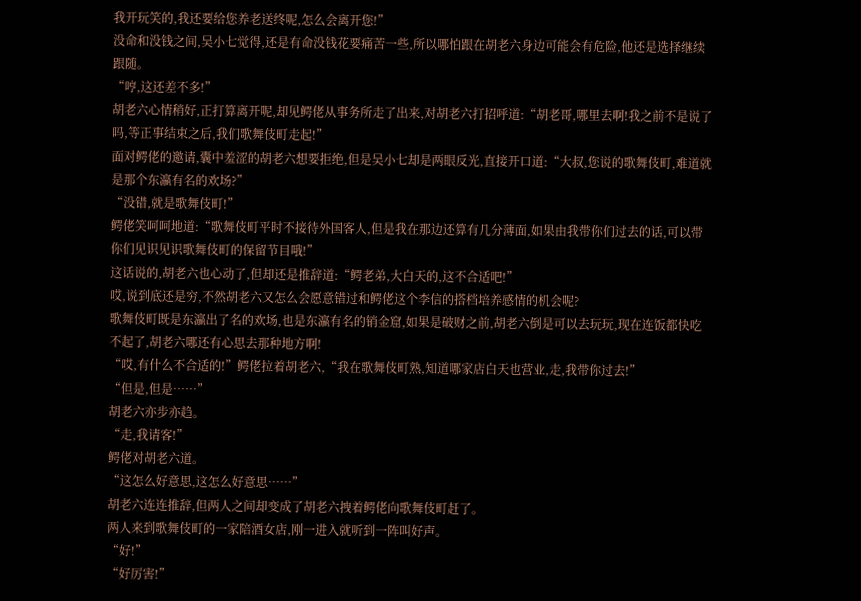我开玩笑的,我还要给您养老送终呢,怎么会离开您!”
没命和没钱之间,吴小七觉得,还是有命没钱花要痛苦一些,所以哪怕跟在胡老六身边可能会有危险,他还是选择继续跟随。
“哼,这还差不多!”
胡老六心情稍好,正打算离开呢,却见鳄佬从事务所走了出来,对胡老六打招呼道:“胡老哥,哪里去啊!我之前不是说了吗,等正事结束之后,我们歌舞伎町走起!”
面对鳄佬的邀请,囊中羞涩的胡老六想要拒绝,但是吴小七却是两眼反光,直接开口道:“大叔,您说的歌舞伎町,难道就是那个东瀛有名的欢场?”
“没错,就是歌舞伎町!”
鳄佬笑呵呵地道:“歌舞伎町平时不接待外国客人,但是我在那边还算有几分薄面,如果由我带你们过去的话,可以带你们见识见识歌舞伎町的保留节目哦!”
这话说的,胡老六也心动了,但却还是推辞道:“鳄老弟,大白天的,这不合适吧!”
哎,说到底还是穷,不然胡老六又怎么会愿意错过和鳄佬这个李信的搭档培养感情的机会呢?
歌舞伎町既是东瀛出了名的欢场,也是东瀛有名的销金窟,如果是破财之前,胡老六倒是可以去玩玩,现在连饭都快吃不起了,胡老六哪还有心思去那种地方啊!
“哎,有什么不合适的!”鳄佬拉着胡老六,“我在歌舞伎町熟,知道哪家店白天也营业,走,我带你过去!”
“但是,但是……”
胡老六亦步亦趋。
“走,我请客!”
鳄佬对胡老六道。
“这怎么好意思,这怎么好意思……”
胡老六连连推辞,但两人之间却变成了胡老六拽着鳄佬向歌舞伎町赶了。
两人来到歌舞伎町的一家陪酒女店,刚一进入就听到一阵叫好声。
“好!”
“好厉害!”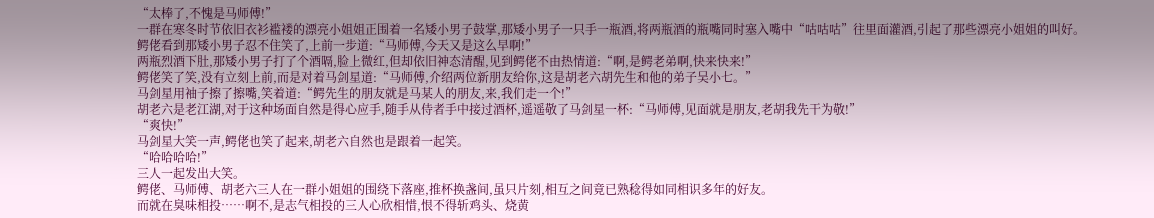“太棒了,不愧是马师傅!”
一群在寒冬时节依旧衣衫褴褛的漂亮小姐姐正围着一名矮小男子鼓掌,那矮小男子一只手一瓶酒,将两瓶酒的瓶嘴同时塞入嘴中“咕咕咕”往里面灌酒,引起了那些漂亮小姐姐的叫好。
鳄佬看到那矮小男子忍不住笑了,上前一步道:“马师傅,今天又是这么早啊!”
两瓶烈酒下肚,那矮小男子打了个酒嗝,脸上微红,但却依旧神态清醒,见到鳄佬不由热情道:“啊,是鳄老弟啊,快来快来!”
鳄佬笑了笑,没有立刻上前,而是对着马剑星道:“马师傅,介绍两位新朋友给你,这是胡老六胡先生和他的弟子吴小七。”
马剑星用袖子擦了擦嘴,笑着道:“鳄先生的朋友就是马某人的朋友,来,我们走一个!”
胡老六是老江湖,对于这种场面自然是得心应手,随手从侍者手中接过酒杯,遥遥敬了马剑星一杯:“马师傅,见面就是朋友,老胡我先干为敬!”
“爽快!”
马剑星大笑一声,鳄佬也笑了起来,胡老六自然也是跟着一起笑。
“哈哈哈哈!”
三人一起发出大笑。
鳄佬、马师傅、胡老六三人在一群小姐姐的围绕下落座,推杯换盏间,虽只片刻,相互之间竟已熟稔得如同相识多年的好友。
而就在臭味相投……啊不,是志气相投的三人心欣相惜,恨不得斩鸡头、烧黄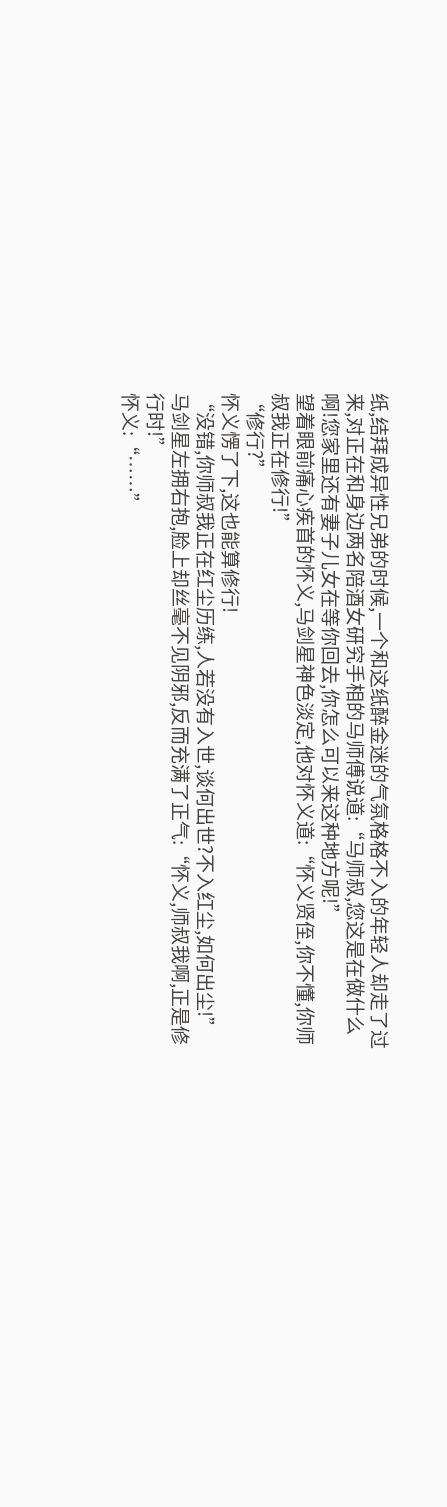纸,结拜成异性兄弟的时候,一个和这纸醉金迷的气氛格格不入的年轻人却走了过来,对正在和身边两名陪酒女研究手相的马师傅说道:“马师叔,您这是在做什么啊!您家里还有妻子儿女在等你回去,你怎么可以来这种地方呢!”
望着眼前痛心疾首的怀义,马剑星神色淡定,他对怀义道:“怀义贤侄,你不懂,你师叔我正在修行!”
“修行?”
怀义愣了下,这也能算修行!
“没错,你师叔我正在红尘历练,人若没有入世,谈何出世?不入红尘,如何出尘!”
马剑星左拥右抱,脸上却丝毫不见阴邪,反而充满了正气:“怀义,师叔我啊,正是修行时!”
怀义:“……”